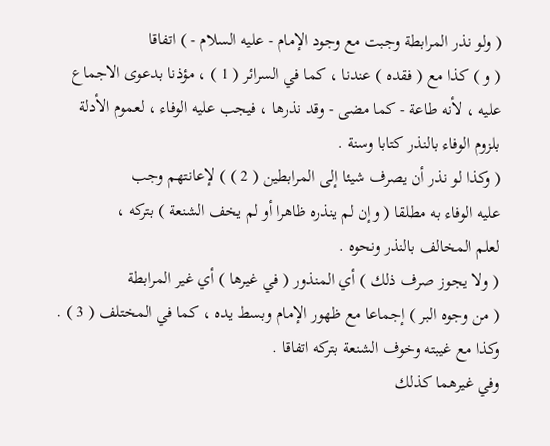( ولو نذر المرابطة وجبت مع وجود الإمام - عليه السلام - ) اتفاقا
( و ) كذا مع ( فقده ) عندنا ، كما في السرائر ( 1 ) ، مؤذنا بدعوى الاجماع
عليه ، لأنه طاعة - كما مضى - وقد نذرها ، فيجب عليه الوفاء ، لعموم الأدلة
بلزوم الوفاء بالنذر كتابا وسنة .
( وكذا لو نذر أن يصرف شيئا إلى المرابطين ( 2 ) ) لإعانتهم وجب
عليه الوفاء به مطلقا ( وإن لم ينذره ظاهرا أو لم يخف الشنعة ) بتركه ،
لعلم المخالف بالنذر ونحوه .
( ولا يجوز صرف ذلك ) أي المنذور ( في غيرها ) أي غير المرابطة
( من وجوه البر ) إجماعا مع ظهور الإمام وبسط يده ، كما في المختلف ( 3 ) .
وكذا مع غيبته وخوف الشنعة بتركه اتفاقا .
وفي غيرهما كذلك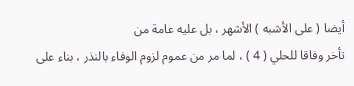أيضا ( على الأشبه ) الأشهر ، بل عليه عامة من
تأخر وفاقا للحلي ( 4 ) ، لما مر من عموم لزوم الوفاء بالنذر ، بناء على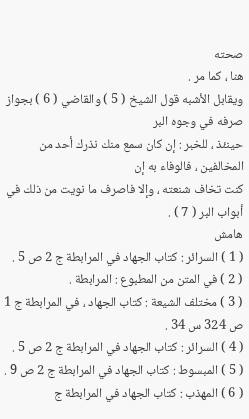صحته
هنا ، كما مر .
ويقابل الأشبه قول الشيخ ( 5 ) والقاضي ( 6 ) بجواز صرفه في وجوه البر
حينئذ ، للخبر : إن كان سمع منك نذرك أحد من المخالفين ، فالوفاء به إن
كنت تخاف شنعته ، وإلا فاصرف ما نويت من ذلك في أبواب البر ( 7 ) .
هامش
( 1 ) السرائر : كتاب الجهاد في المرابطة ج 2 ص 5 .
( 2 ) في المتن من المطبوع : المرابطة .
( 3 ) مختلف الشيعة : كتاب الجهاد ، في المرابطة ج 1 ص 324 س 34 .
( 4 ) السرائر : كتاب الجهاد في المرابطة ج 2 ص 5 .
( 5 ) المبسوط : كتاب الجهاد في المرابطة ج 2 ص 9 .
( 6 ) المهذب : كتاب الجهاد في المرابطة ج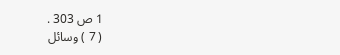1 ص 303 .
( 7 ) وسائل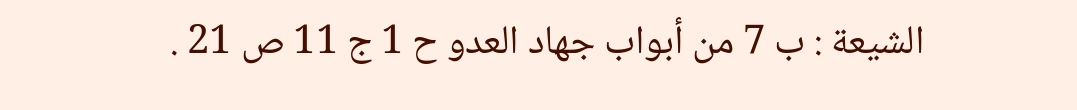الشيعة : ب 7 من أبواب جهاد العدو ح 1 ج 11 ص 21 .